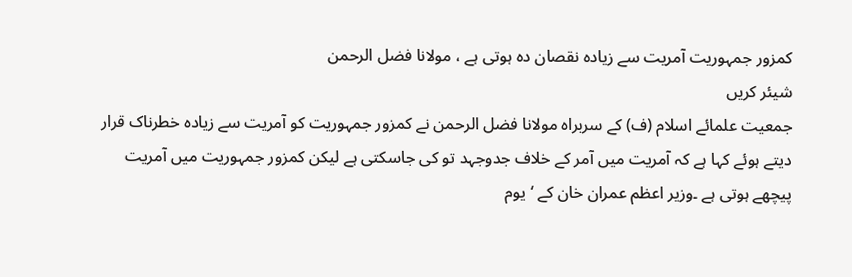کمزور جمہوریت آمریت سے زیادہ نقصان دہ ہوتی ہے ، مولانا فضل الرحمن
شیئر کریں
جمعیت علمائے اسلام (ف) کے سربراہ مولانا فضل الرحمن نے کمزور جمہوریت کو آمریت سے زیادہ خطرناک قرار دیتے ہوئے کہا ہے کہ آمریت میں آمر کے خلاف جدوجہد تو کی جاسکتی ہے لیکن کمزور جمہوریت میں آمریت پیچھے ہوتی ہے ۔وزیر اعظم عمران خان کے ‘یوم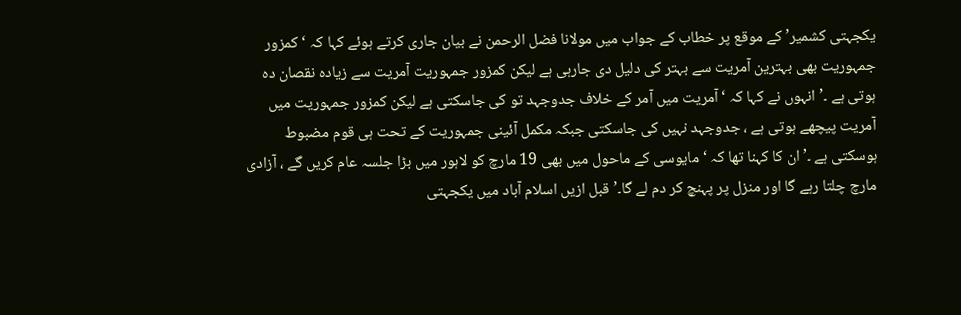یکجہتی کشمیر’ کے موقع پر خطاب کے جواب میں مولانا فضل الرحمن نے بیان جاری کرتے ہوئے کہا کہ ‘کمزور جمہوریت بھی بہترین آمریت سے بہتر کی دلیل دی جارہی ہے لیکن کمزور جمہوریت آمریت سے زیادہ نقصان دہ ہوتی ہے ۔’انہوں نے کہا کہ ‘آمریت میں آمر کے خلاف جدوجہد تو کی جاسکتی ہے لیکن کمزور جمہوریت میں آمریت پیچھے ہوتی ہے ، جدوجہد نہیں کی جاسکتی جبکہ مکمل آئینی جمہوریت کے تحت ہی قوم مضبوط ہوسکتی ہے ۔’ان کا کہنا تھا کہ ‘مایوسی کے ماحول میں بھی 19 مارچ کو لاہور میں بڑا جلسہ عام کریں گے ، آزادی مارچ چلتا رہے گا اور منزل پر پہنچ کر دم لے گا۔’قبل ازیں اسلام آباد میں یکجہتی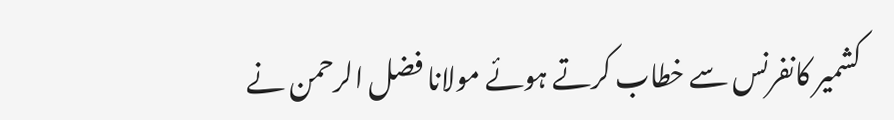کشمیر کانفرنس سے خطاب کرتے ہوئے مولانا فضل الرحمن نے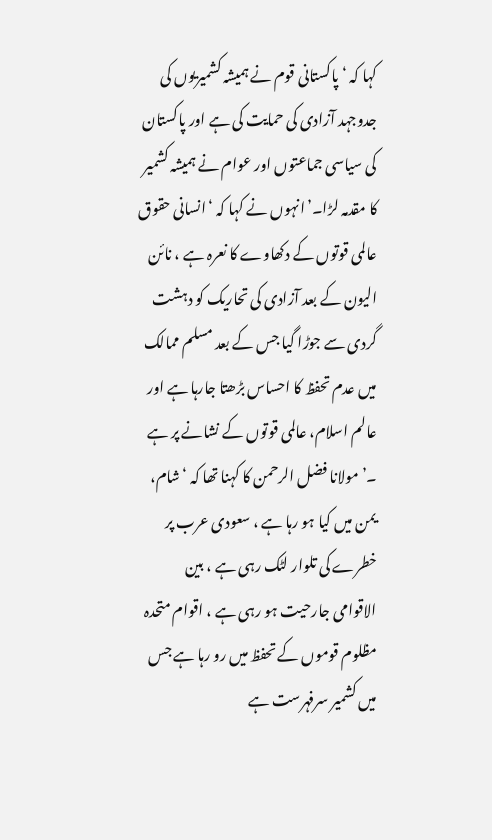کہا کہ ‘پاکستانی قوم نے ہمیشہ کشمیریوں کی جدوجہد آزادی کی حمایت کی ہے اور پاکستان کی سیاسی جماعتوں اور عوام نے ہمیشہ کشمیر کا مقدمہ لڑا۔’انہوں نے کہا کہ ‘انسانی حقوق عالمی قوتوں کے دکھاوے کا نعرہ ہے ، نائن الیون کے بعد آزادی کی تحاریک کو دہشت گردی سے جوڑا گیا جس کے بعد مسلم ممالک میں عدم تحفظ کا احساس بڑھتا جارہا ہے اور عالم اسلام، عالمی قوتوں کے نشانے پر ہے ۔’مولانا فضل الرحمن کا کہنا تھا کہ ‘شام، یمن میں کیا ہو رہا ہے ، سعودی عرب پر خطرے کی تلوار لٹک رہی ہے ، بین الاقوامی جارحیت ہو رہی ہے ، اقوام متحدہ مظلوم قوموں کے تحفظ میں رو رہا ہے جس میں کشمیر سرفہرست ہے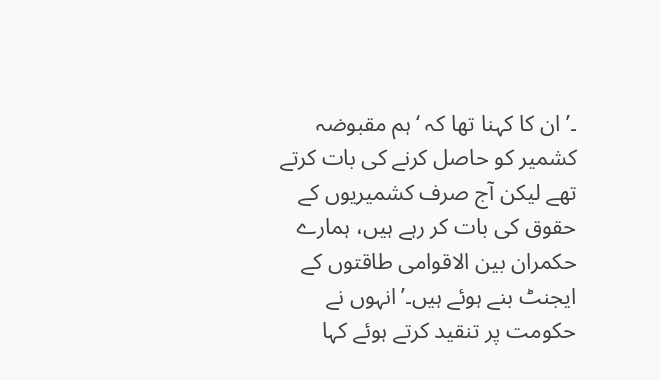۔’ان کا کہنا تھا کہ ‘ہم مقبوضہ کشمیر کو حاصل کرنے کی بات کرتے تھے لیکن آج صرف کشمیریوں کے حقوق کی بات کر رہے ہیں، ہمارے حکمران بین الاقوامی طاقتوں کے ایجنٹ بنے ہوئے ہیں۔’انہوں نے حکومت پر تنقید کرتے ہوئے کہا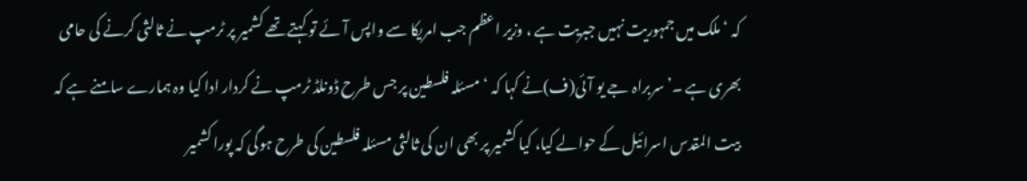کہ ‘ملک میں جمہوریت نہیں جبریت ہے ، وزیر اعظم جب امریکا سے واپس آئے تو کہتے تھے کشمیر پر ٹرمپ نے ثالثی کرنے کی حامی بھری ہے ۔’سربراہ جے یو آئی(ف)نے کہا کہ ‘مسئلہ فلسطین پر جس طرح ڈونلڈ ٹرمپ نے کردار ادا کیا وہ ہمارے سامنے ہے کہ بیت المقدس اسرائیل کے حوالے کیا، کیا کشمیر پر بھی ان کی ثالثی مسئلہ فلسطین کی طرح ہوگی کہ پورا کشمیر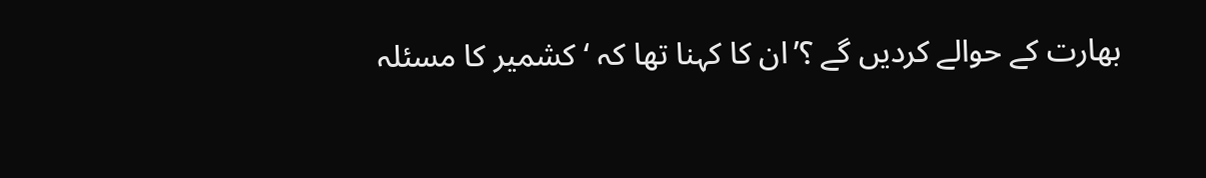بھارت کے حوالے کردیں گے ؟’ان کا کہنا تھا کہ ‘کشمیر کا مسئلہ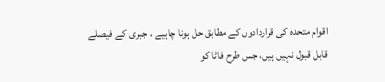اقوام متحدہ کی قراردادوں کے مطابق حل ہونا چاہیے ، جبری کے فیصلے قابل قبول نہیں ہیں، جس طرح فاٹا کو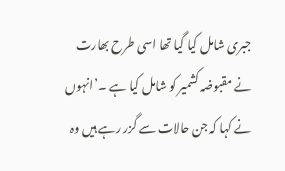جبری شامل کیا گیا تھا اسی طرح بھارت نے مقبوضہ کشمیر کو شامل کیا ہے ۔’انہوں نے کہا کہ جن حالات سے گزر رہے ہیں وہ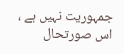جمہوریت نہیں ہے ، اس صورتحال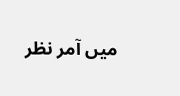میں آمر نظر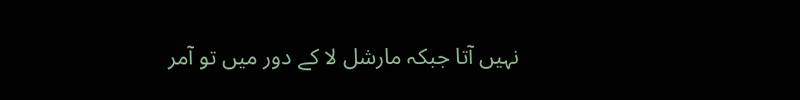نہیں آتا جبکہ مارشل لا کے دور میں تو آمر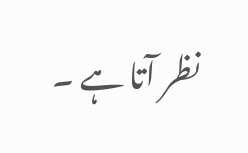نظر آتا ہے ۔